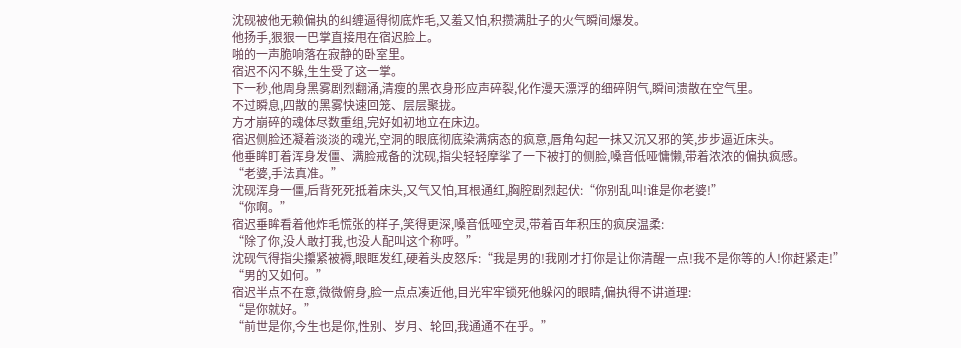沈砚被他无赖偏执的纠缠逼得彻底炸毛,又羞又怕,积攒满肚子的火气瞬间爆发。
他扬手,狠狠一巴掌直接甩在宿迟脸上。
啪的一声脆响落在寂静的卧室里。
宿迟不闪不躲,生生受了这一掌。
下一秒,他周身黑雾剧烈翻涌,清瘦的黑衣身形应声碎裂,化作漫天漂浮的细碎阴气,瞬间溃散在空气里。
不过瞬息,四散的黑雾快速回笼、层层聚拢。
方才崩碎的魂体尽数重组,完好如初地立在床边。
宿迟侧脸还凝着淡淡的魂光,空洞的眼底彻底染满病态的疯意,唇角勾起一抹又沉又邪的笑,步步逼近床头。
他垂眸盯着浑身发僵、满脸戒备的沈砚,指尖轻轻摩挲了一下被打的侧脸,嗓音低哑慵懒,带着浓浓的偏执疯感。
“老婆,手法真准。”
沈砚浑身一僵,后背死死抵着床头,又气又怕,耳根通红,胸腔剧烈起伏:“你别乱叫!谁是你老婆!”
“你啊。”
宿迟垂眸看着他炸毛慌张的样子,笑得更深,嗓音低哑空灵,带着百年积压的疯戾温柔:
“除了你,没人敢打我,也没人配叫这个称呼。”
沈砚气得指尖攥紧被褥,眼眶发红,硬着头皮怒斥:“我是男的!我刚才打你是让你清醒一点!我不是你等的人!你赶紧走!”
“男的又如何。”
宿迟半点不在意,微微俯身,脸一点点凑近他,目光牢牢锁死他躲闪的眼睛,偏执得不讲道理:
“是你就好。”
“前世是你,今生也是你,性别、岁月、轮回,我通通不在乎。”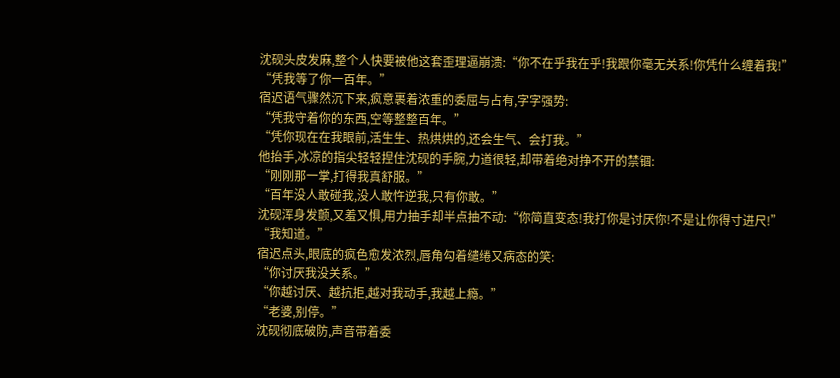沈砚头皮发麻,整个人快要被他这套歪理逼崩溃:“你不在乎我在乎!我跟你毫无关系!你凭什么缠着我!”
“凭我等了你一百年。”
宿迟语气骤然沉下来,疯意裹着浓重的委屈与占有,字字强势:
“凭我守着你的东西,空等整整百年。”
“凭你现在在我眼前,活生生、热烘烘的,还会生气、会打我。”
他抬手,冰凉的指尖轻轻捏住沈砚的手腕,力道很轻,却带着绝对挣不开的禁锢:
“刚刚那一掌,打得我真舒服。”
“百年没人敢碰我,没人敢忤逆我,只有你敢。”
沈砚浑身发颤,又羞又惧,用力抽手却半点抽不动:“你简直变态!我打你是讨厌你!不是让你得寸进尺!”
“我知道。”
宿迟点头,眼底的疯色愈发浓烈,唇角勾着缱绻又病态的笑:
“你讨厌我没关系。”
“你越讨厌、越抗拒,越对我动手,我越上瘾。”
“老婆,别停。”
沈砚彻底破防,声音带着委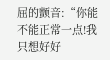屈的颤音:“你能不能正常一点!我只想好好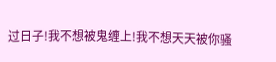过日子!我不想被鬼缠上!我不想天天被你骚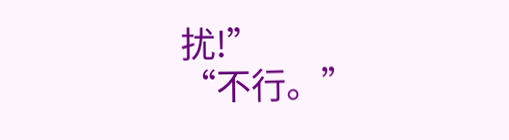扰!”
“不行。”